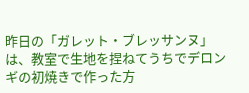昨日の「ガレット・ブレッサンヌ」は、教室で生地を捏ねてうちでデロンギの初焼きで作った方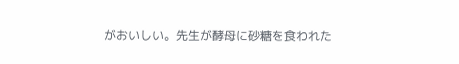がおいしい。先生が酵母に砂糖を食われた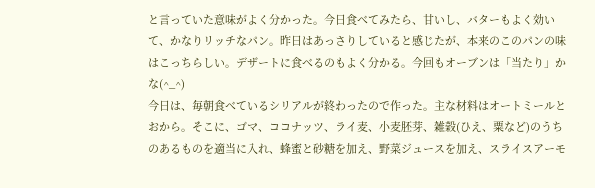と言っていた意味がよく分かった。今日食べてみたら、甘いし、バターもよく効いて、かなりリッチなパン。昨日はあっさりしていると感じたが、本来のこのパンの味はこっちらしい。デザートに食べるのもよく分かる。今回もオーブンは「当たり」かな(^_^)
今日は、毎朝食べているシリアルが終わったので作った。主な材料はオートミールとおから。そこに、ゴマ、ココナッツ、ライ麦、小麦胚芽、雑穀(ひえ、粟など)のうちのあるものを適当に入れ、蜂蜜と砂糖を加え、野菜ジュースを加え、スライスアーモ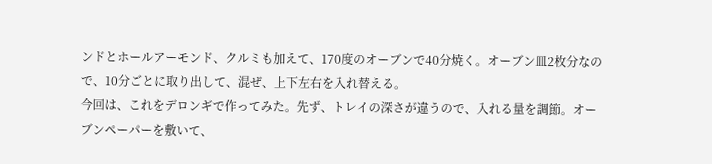ンドとホールアーモンド、クルミも加えて、170度のオーブンで40分焼く。オーブン皿2枚分なので、10分ごとに取り出して、混ぜ、上下左右を入れ替える。
今回は、これをデロンギで作ってみた。先ず、トレイの深さが違うので、入れる量を調節。オーブンペーパーを敷いて、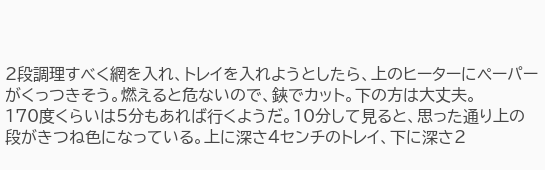2段調理すべく網を入れ、トレイを入れようとしたら、上のヒーターにペーパーがくっつきそう。燃えると危ないので、鋏でカット。下の方は大丈夫。
170度くらいは5分もあれば行くようだ。10分して見ると、思った通り上の段がきつね色になっている。上に深さ4センチのトレイ、下に深さ2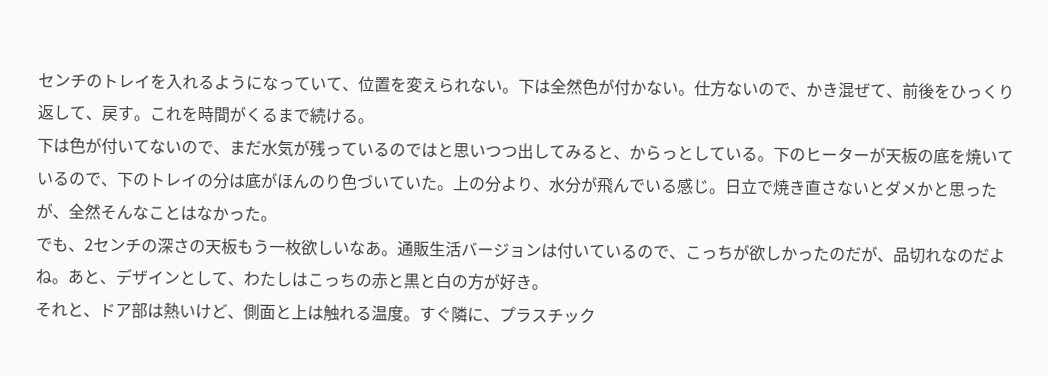センチのトレイを入れるようになっていて、位置を変えられない。下は全然色が付かない。仕方ないので、かき混ぜて、前後をひっくり返して、戻す。これを時間がくるまで続ける。
下は色が付いてないので、まだ水気が残っているのではと思いつつ出してみると、からっとしている。下のヒーターが天板の底を焼いているので、下のトレイの分は底がほんのり色づいていた。上の分より、水分が飛んでいる感じ。日立で焼き直さないとダメかと思ったが、全然そんなことはなかった。
でも、2センチの深さの天板もう一枚欲しいなあ。通販生活バージョンは付いているので、こっちが欲しかったのだが、品切れなのだよね。あと、デザインとして、わたしはこっちの赤と黒と白の方が好き。
それと、ドア部は熱いけど、側面と上は触れる温度。すぐ隣に、プラスチック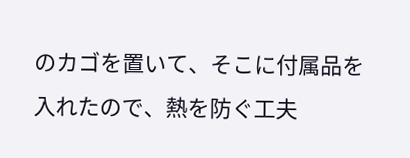のカゴを置いて、そこに付属品を入れたので、熱を防ぐ工夫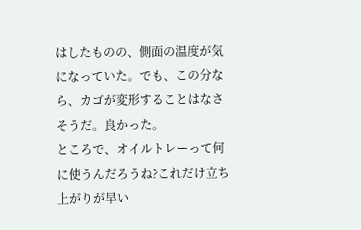はしたものの、側面の温度が気になっていた。でも、この分なら、カゴが変形することはなさそうだ。良かった。
ところで、オイルトレーって何に使うんだろうね?これだけ立ち上がりが早い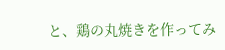と、鶏の丸焼きを作ってみ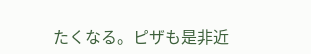たくなる。ピザも是非近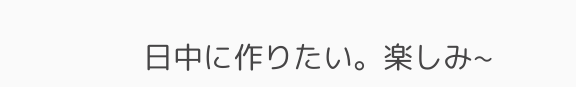日中に作りたい。楽しみ~